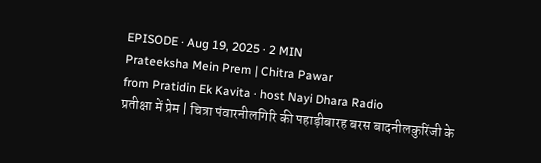EPISODE · Aug 19, 2025 · 2 MIN
Prateeksha Mein Prem | Chitra Pawar
from Pratidin Ek Kavita · host Nayi Dhara Radio
प्रतीक्षा में प्रेम | चित्रा पंवारनीलगिरि की पहाड़ीबारह बरस बादनीलकुरिंजी के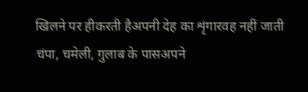खिलने पर हीकरती हैअपनी देह का शृंगारवह नहीं जाती चंपा, चमेली, गुलाब के पासअपने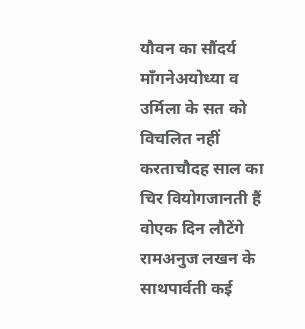यौवन का सौंदर्य माँगनेअयोध्या व उर्मिला के सत को विचलित नहीं करताचौदह साल का चिर वियोगजानती हैं वोएक दिन लौटेंगे रामअनुज लखन के साथपार्वती कई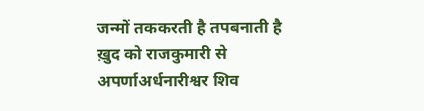जन्मों तककरती है तपबनाती है ख़ुद को राजकुमारी से अपर्णाअर्धनारीश्वर शिव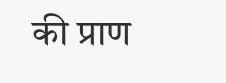की प्राण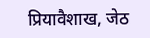प्रियावैशाख, जेठ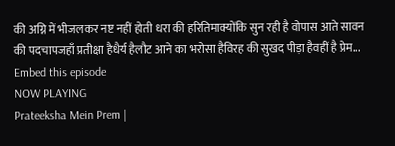की अग्नि में भीजलकर नष्ट नहीं होती धरा की हरितिमाक्योंकि सुन रही है वोपास आते सावन की पदचापजहाँ प्रतीक्षा हैधैर्य हैलौट आने का भरोसा हैविरह की सुखद पीड़ा हैवहीं है प्रेम...
Embed this episode
NOW PLAYING
Prateeksha Mein Prem |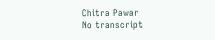Chitra Pawar
No transcript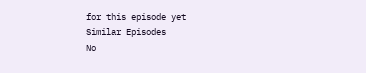for this episode yet
Similar Episodes
No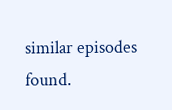similar episodes found.